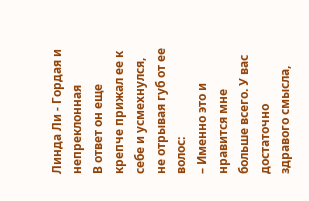Линда Ли - Гордая и непреклонная
В ответ он еще крепче прижал ее к себе и усмехнулся, не отрывая губ от ее волос:
– Именно это и нравится мне больше всего. У вас достаточно здравого смысла,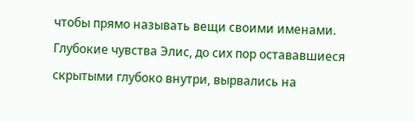чтобы прямо называть вещи своими именами.
Глубокие чувства Элис, до сих пор остававшиеся скрытыми глубоко внутри, вырвались на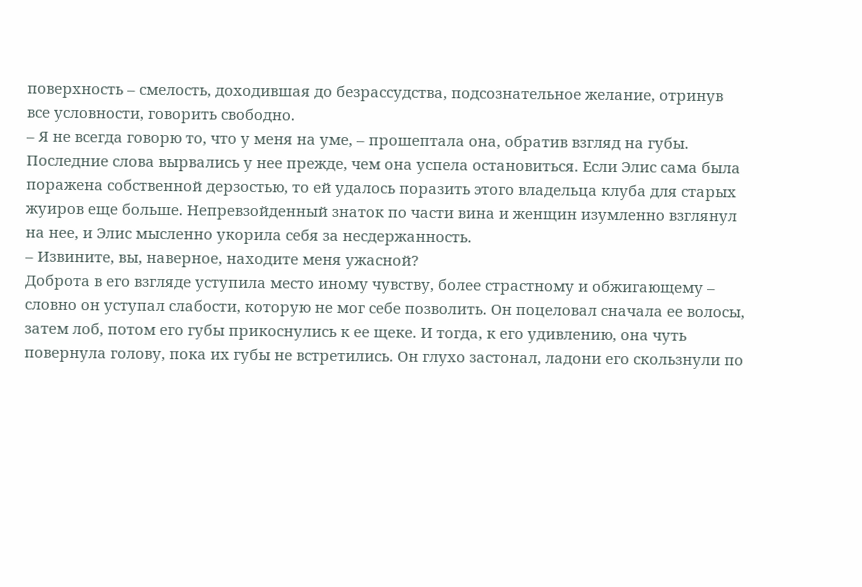поверхность – смелость, доходившая до безрассудства, подсознательное желание, отринув все условности, говорить свободно.
– Я не всегда говорю то, что у меня на уме, – прошептала она, обратив взгляд на губы.
Последние слова вырвались у нее прежде, чем она успела остановиться. Если Элис сама была поражена собственной дерзостью, то ей удалось поразить этого владельца клуба для старых жуиров еще больше. Непревзойденный знаток по части вина и женщин изумленно взглянул на нее, и Элис мысленно укорила себя за несдержанность.
– Извините, вы, наверное, находите меня ужасной?
Доброта в его взгляде уступила место иному чувству, более страстному и обжигающему – словно он уступал слабости, которую не мог себе позволить. Он поцеловал сначала ее волосы, затем лоб, потом его губы прикоснулись к ее щеке. И тогда, к его удивлению, она чуть повернула голову, пока их губы не встретились. Он глухо застонал, ладони его скользнули по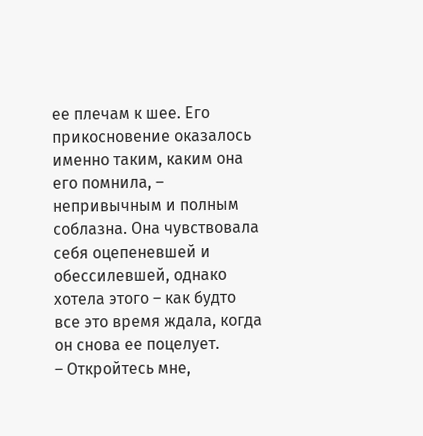ее плечам к шее. Его прикосновение оказалось именно таким, каким она его помнила, – непривычным и полным соблазна. Она чувствовала себя оцепеневшей и обессилевшей, однако хотела этого – как будто все это время ждала, когда он снова ее поцелует.
– Откройтесь мне,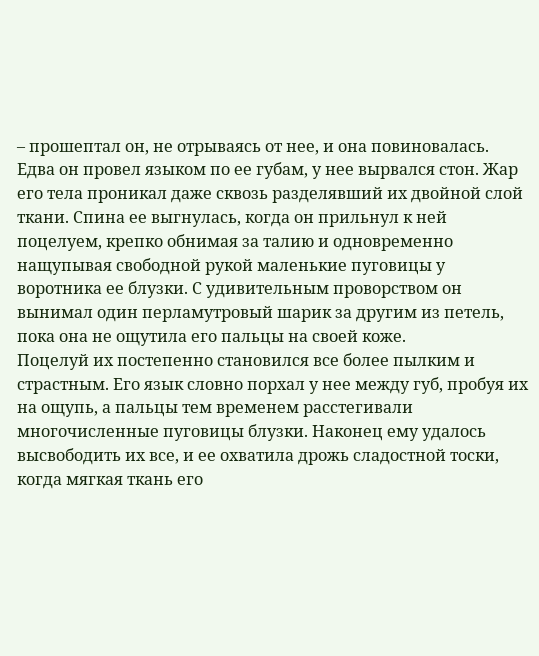– прошептал он, не отрываясь от нее, и она повиновалась.
Едва он провел языком по ее губам, у нее вырвался стон. Жар его тела проникал даже сквозь разделявший их двойной слой ткани. Спина ее выгнулась, когда он прильнул к ней поцелуем, крепко обнимая за талию и одновременно нащупывая свободной рукой маленькие пуговицы у воротника ее блузки. С удивительным проворством он вынимал один перламутровый шарик за другим из петель, пока она не ощутила его пальцы на своей коже.
Поцелуй их постепенно становился все более пылким и страстным. Его язык словно порхал у нее между губ, пробуя их на ощупь, а пальцы тем временем расстегивали многочисленные пуговицы блузки. Наконец ему удалось высвободить их все, и ее охватила дрожь сладостной тоски, когда мягкая ткань его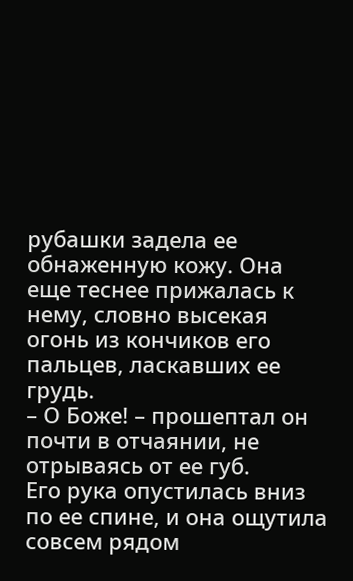рубашки задела ее обнаженную кожу. Она еще теснее прижалась к нему, словно высекая огонь из кончиков его пальцев, ласкавших ее грудь.
– О Боже! – прошептал он почти в отчаянии, не отрываясь от ее губ.
Его рука опустилась вниз по ее спине, и она ощутила совсем рядом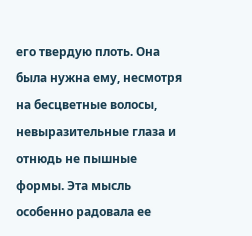его твердую плоть. Она была нужна ему, несмотря на бесцветные волосы, невыразительные глаза и отнюдь не пышные формы. Эта мысль особенно радовала ее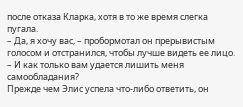после отказа Кларка, хотя в то же время слегка пугала.
– Да, я хочу вас, – пробормотал он прерывистым голосом и отстранился, чтобы лучше видеть ее лицо. – И как только вам удается лишить меня самообладания?
Прежде чем Элис успела что-либо ответить, он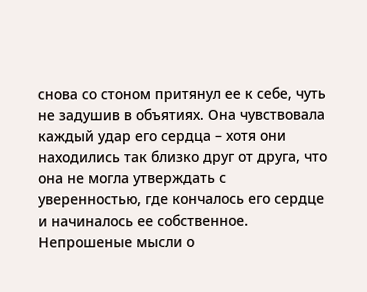снова со стоном притянул ее к себе, чуть не задушив в объятиях. Она чувствовала каждый удар его сердца – хотя они находились так близко друг от друга, что она не могла утверждать с уверенностью, где кончалось его сердце и начиналось ее собственное. Непрошеные мысли о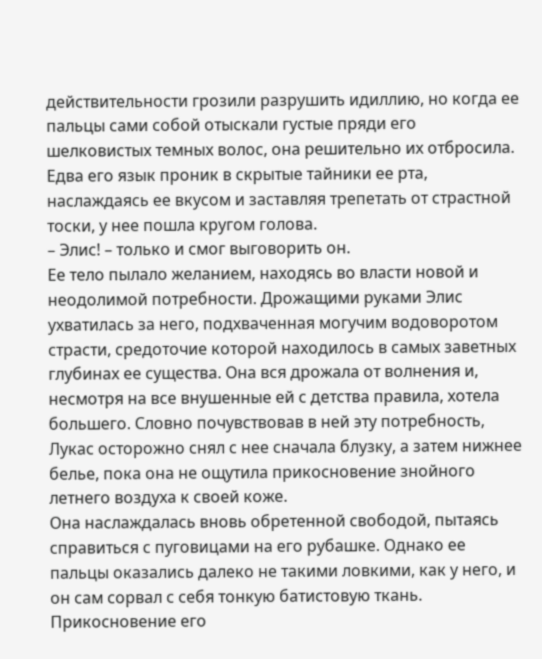действительности грозили разрушить идиллию, но когда ее пальцы сами собой отыскали густые пряди его шелковистых темных волос, она решительно их отбросила. Едва его язык проник в скрытые тайники ее рта, наслаждаясь ее вкусом и заставляя трепетать от страстной тоски, у нее пошла кругом голова.
– Элис! – только и смог выговорить он.
Ее тело пылало желанием, находясь во власти новой и неодолимой потребности. Дрожащими руками Элис ухватилась за него, подхваченная могучим водоворотом страсти, средоточие которой находилось в самых заветных глубинах ее существа. Она вся дрожала от волнения и, несмотря на все внушенные ей с детства правила, хотела большего. Словно почувствовав в ней эту потребность, Лукас осторожно снял с нее сначала блузку, а затем нижнее белье, пока она не ощутила прикосновение знойного летнего воздуха к своей коже.
Она наслаждалась вновь обретенной свободой, пытаясь справиться с пуговицами на его рубашке. Однако ее пальцы оказались далеко не такими ловкими, как у него, и он сам сорвал с себя тонкую батистовую ткань. Прикосновение его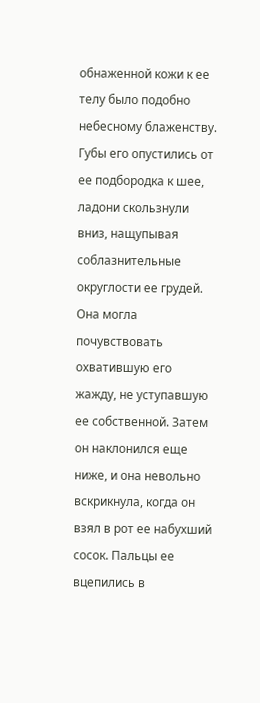обнаженной кожи к ее телу было подобно небесному блаженству. Губы его опустились от ее подбородка к шее, ладони скользнули вниз, нащупывая соблазнительные округлости ее грудей. Она могла почувствовать охватившую его жажду, не уступавшую ее собственной. Затем он наклонился еще ниже, и она невольно вскрикнула, когда он взял в рот ее набухший сосок. Пальцы ее вцепились в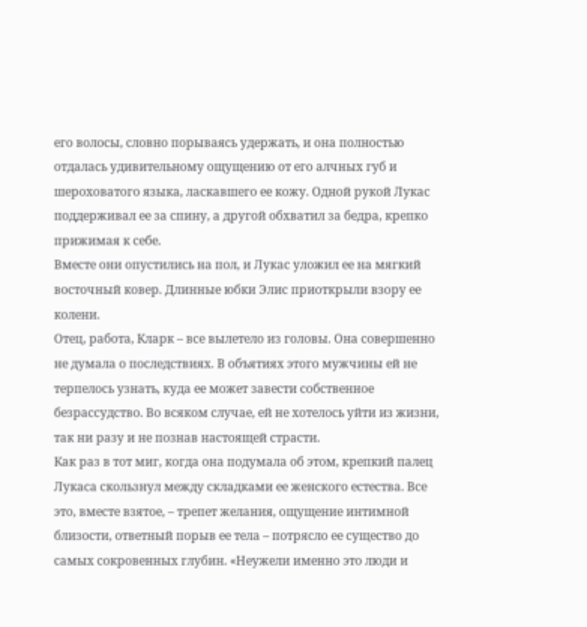его волосы, словно порываясь удержать, и она полностью отдалась удивительному ощущению от его алчных губ и шероховатого языка, ласкавшего ее кожу. Одной рукой Лукас поддерживал ее за спину, а другой обхватил за бедра, крепко прижимая к себе.
Вместе они опустились на пол, и Лукас уложил ее на мягкий восточный ковер. Длинные юбки Элис приоткрыли взору ее колени.
Отец, работа, Кларк – все вылетело из головы. Она совершенно не думала о последствиях. В объятиях этого мужчины ей не терпелось узнать, куда ее может завести собственное безрассудство. Во всяком случае, ей не хотелось уйти из жизни, так ни разу и не познав настоящей страсти.
Как раз в тот миг, когда она подумала об этом, крепкий палец Лукаса скользнул между складками ее женского естества. Все это, вместе взятое, – трепет желания, ощущение интимной близости, ответный порыв ее тела – потрясло ее существо до самых сокровенных глубин. «Неужели именно это люди и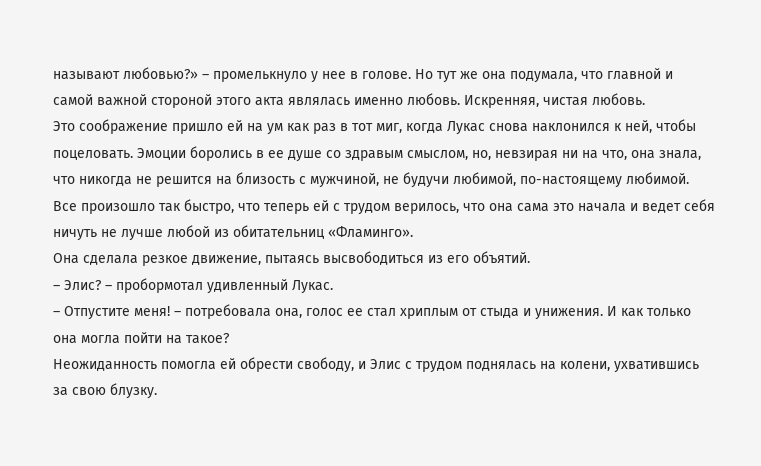называют любовью?» – промелькнуло у нее в голове. Но тут же она подумала, что главной и самой важной стороной этого акта являлась именно любовь. Искренняя, чистая любовь.
Это соображение пришло ей на ум как раз в тот миг, когда Лукас снова наклонился к ней, чтобы поцеловать. Эмоции боролись в ее душе со здравым смыслом, но, невзирая ни на что, она знала, что никогда не решится на близость с мужчиной, не будучи любимой, по-настоящему любимой. Все произошло так быстро, что теперь ей с трудом верилось, что она сама это начала и ведет себя ничуть не лучше любой из обитательниц «Фламинго».
Она сделала резкое движение, пытаясь высвободиться из его объятий.
– Элис? – пробормотал удивленный Лукас.
– Отпустите меня! – потребовала она, голос ее стал хриплым от стыда и унижения. И как только она могла пойти на такое?
Неожиданность помогла ей обрести свободу, и Элис с трудом поднялась на колени, ухватившись за свою блузку.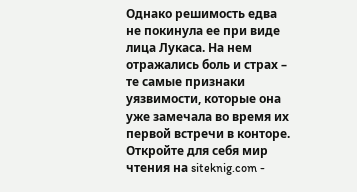Однако решимость едва не покинула ее при виде лица Лукаса. На нем отражались боль и страх – те самые признаки уязвимости, которые она уже замечала во время их первой встречи в конторе.
Откройте для себя мир чтения на siteknig.com -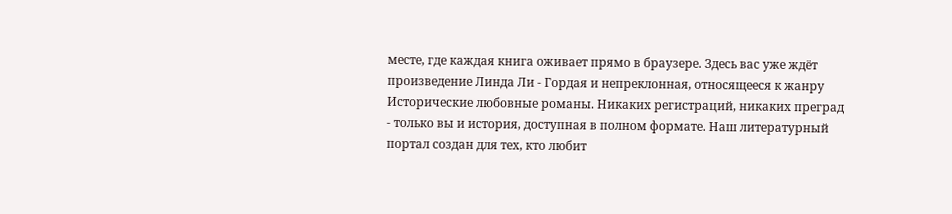месте, где каждая книга оживает прямо в браузере. Здесь вас уже ждёт произведение Линда Ли - Гордая и непреклонная, относящееся к жанру Исторические любовные романы. Никаких регистраций, никаких преград - только вы и история, доступная в полном формате. Наш литературный портал создан для тех, кто любит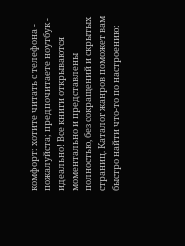комфорт: хотите читать с телефона - пожалуйста; предпочитаете ноутбук - идеально! Все книги открываются моментально и представлены полностью, без сокращений и скрытых страниц. Каталог жанров поможет вам быстро найти что-то по настроению: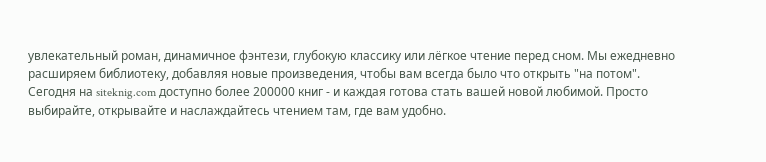увлекательный роман, динамичное фэнтези, глубокую классику или лёгкое чтение перед сном. Мы ежедневно расширяем библиотеку, добавляя новые произведения, чтобы вам всегда было что открыть "на потом". Сегодня на siteknig.com доступно более 200000 книг - и каждая готова стать вашей новой любимой. Просто выбирайте, открывайте и наслаждайтесь чтением там, где вам удобно.